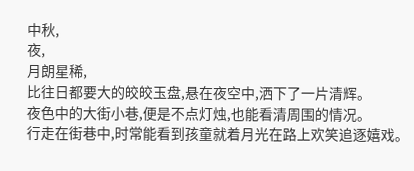中秋,
夜,
月朗星稀,
比往日都要大的皎皎玉盘,悬在夜空中,洒下了一片清辉。
夜色中的大街小巷,便是不点灯烛,也能看清周围的情况。
行走在街巷中,时常能看到孩童就着月光在路上欢笑追逐嬉戏。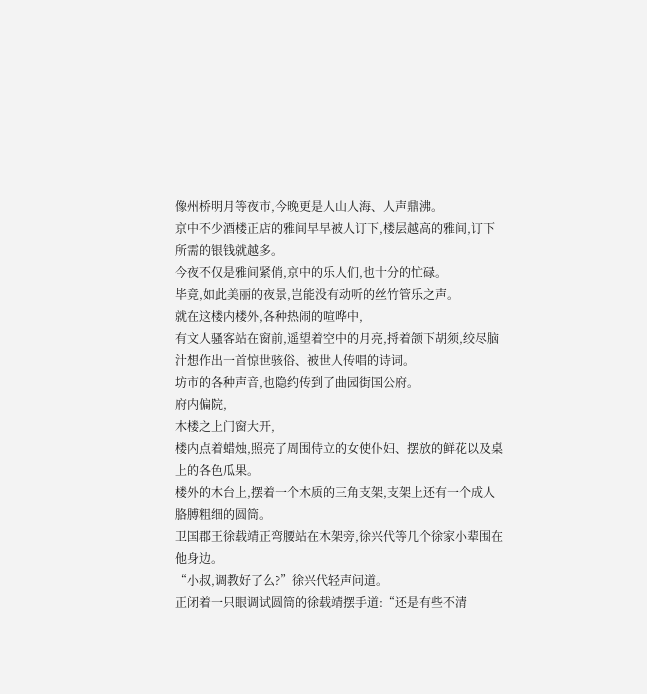像州桥明月等夜市,今晚更是人山人海、人声鼎沸。
京中不少酒楼正店的雅间早早被人订下,楼层越高的雅间,订下所需的银钱就越多。
今夜不仅是雅间紧俏,京中的乐人们,也十分的忙碌。
毕竟,如此美丽的夜景,岂能没有动听的丝竹管乐之声。
就在这楼内楼外,各种热闹的喧哗中,
有文人骚客站在窗前,遥望着空中的月亮,捋着颌下胡须,绞尽脑汁想作出一首惊世骇俗、被世人传唱的诗词。
坊市的各种声音,也隐约传到了曲园街国公府。
府内偏院,
木楼之上门窗大开,
楼内点着蜡烛,照亮了周围侍立的女使仆妇、摆放的鲜花以及桌上的各色瓜果。
楼外的木台上,摆着一个木质的三角支架,支架上还有一个成人胳膊粗细的圆筒。
卫国郡王徐载靖正弯腰站在木架旁,徐兴代等几个徐家小辈围在他身边。
“小叔,调教好了么?”徐兴代轻声问道。
正闭着一只眼调试圆筒的徐载靖摆手道:“还是有些不清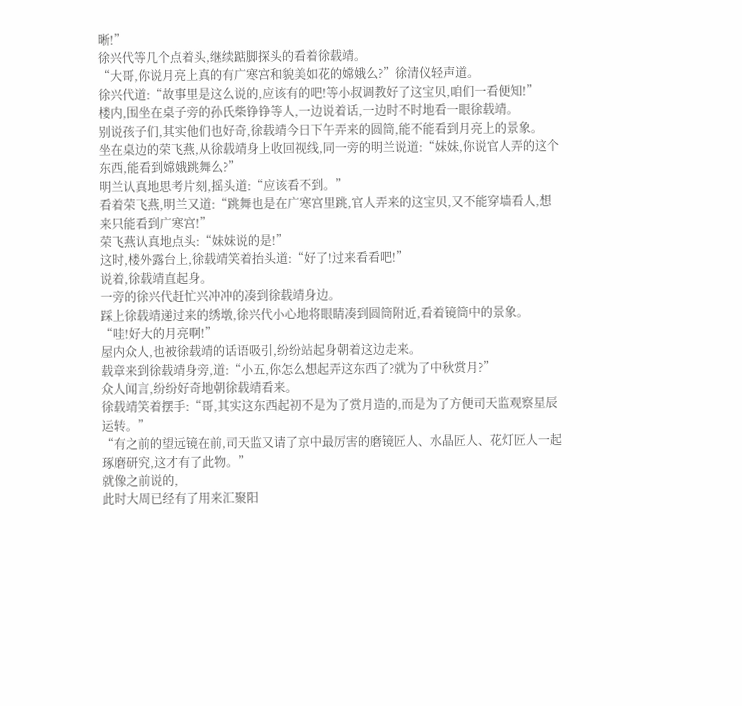晰!”
徐兴代等几个点着头,继续踮脚探头的看着徐载靖。
“大哥,你说月亮上真的有广寒宫和貌美如花的嫦娥么?”徐清仪轻声道。
徐兴代道:“故事里是这么说的,应该有的吧!等小叔调教好了这宝贝,咱们一看便知!”
楼内,围坐在桌子旁的孙氏柴铮铮等人,一边说着话,一边时不时地看一眼徐载靖。
别说孩子们,其实他们也好奇,徐载靖今日下午弄来的圆筒,能不能看到月亮上的景象。
坐在桌边的荣飞燕,从徐载靖身上收回视线,同一旁的明兰说道:“妹妹,你说官人弄的这个东西,能看到嫦娥跳舞么?”
明兰认真地思考片刻,摇头道:“应该看不到。”
看着荣飞燕,明兰又道:“跳舞也是在广寒宫里跳,官人弄来的这宝贝,又不能穿墙看人,想来只能看到广寒宫!”
荣飞燕认真地点头:“妹妹说的是!”
这时,楼外露台上,徐载靖笑着抬头道:“好了!过来看看吧!”
说着,徐载靖直起身。
一旁的徐兴代赶忙兴冲冲的凑到徐载靖身边。
踩上徐载靖递过来的绣墩,徐兴代小心地将眼睛凑到圆筒附近,看着镜筒中的景象。
“哇!好大的月亮啊!”
屋内众人,也被徐载靖的话语吸引,纷纷站起身朝着这边走来。
载章来到徐载靖身旁,道:“小五,你怎么想起弄这东西了?就为了中秋赏月?”
众人闻言,纷纷好奇地朝徐载靖看来。
徐载靖笑着摆手:“哥,其实这东西起初不是为了赏月造的,而是为了方便司天监观察星辰运转。”
“有之前的望远镜在前,司天监又请了京中最厉害的磨镜匠人、水晶匠人、花灯匠人一起琢磨研究,这才有了此物。”
就像之前说的,
此时大周已经有了用来汇聚阳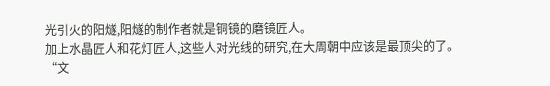光引火的阳燧,阳燧的制作者就是铜镜的磨镜匠人。
加上水晶匠人和花灯匠人,这些人对光线的研究,在大周朝中应该是最顶尖的了。
“文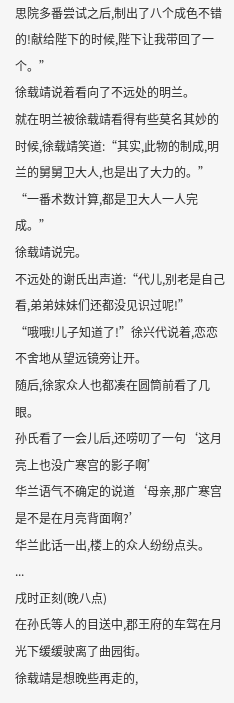思院多番尝试之后,制出了八个成色不错的!献给陛下的时候,陛下让我带回了一个。”
徐载靖说着看向了不远处的明兰。
就在明兰被徐载靖看得有些莫名其妙的时候,徐载靖笑道:“其实,此物的制成,明兰的舅舅卫大人,也是出了大力的。”
“一番术数计算,都是卫大人一人完成。”
徐载靖说完。
不远处的谢氏出声道:“代儿,别老是自己看,弟弟妹妹们还都没见识过呢!”
“哦哦!儿子知道了!”徐兴代说着,恋恋不舍地从望远镜旁让开。
随后,徐家众人也都凑在圆筒前看了几眼。
孙氏看了一会儿后,还唠叨了一句‘这月亮上也没广寒宫的影子啊’
华兰语气不确定的说道‘母亲,那广寒宫是不是在月亮背面啊?’
华兰此话一出,楼上的众人纷纷点头。
...
戌时正刻(晚八点)
在孙氏等人的目送中,郡王府的车驾在月光下缓缓驶离了曲园街。
徐载靖是想晚些再走的,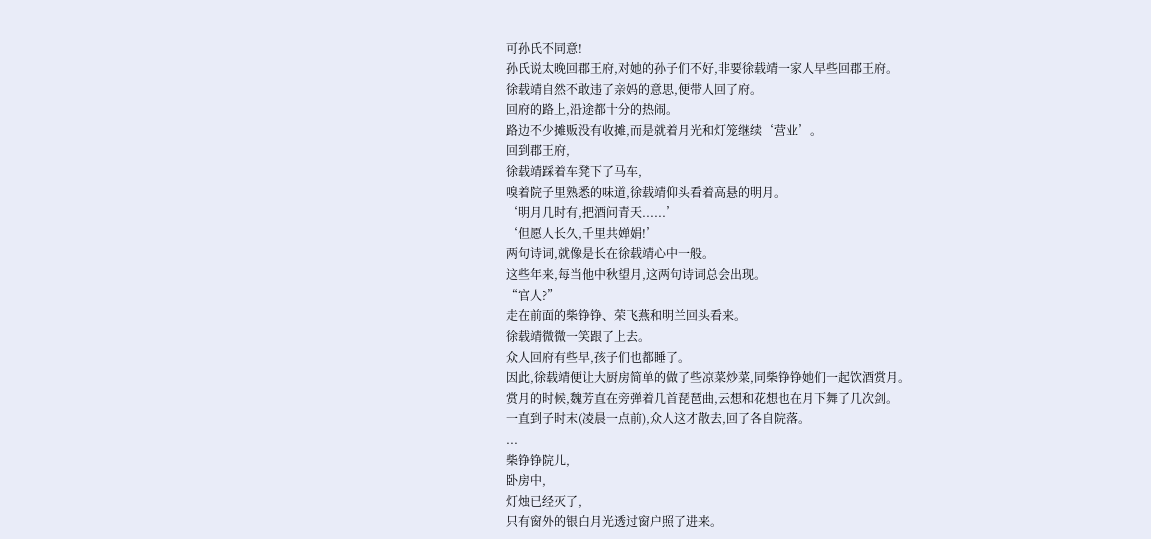可孙氏不同意!
孙氏说太晚回郡王府,对她的孙子们不好,非要徐载靖一家人早些回郡王府。
徐载靖自然不敢违了亲妈的意思,便带人回了府。
回府的路上,沿途都十分的热闹。
路边不少摊贩没有收摊,而是就着月光和灯笼继续‘营业’。
回到郡王府,
徐载靖踩着车凳下了马车,
嗅着院子里熟悉的味道,徐载靖仰头看着高悬的明月。
‘明月几时有,把酒问青天......’
‘但愿人长久,千里共婵娟!’
两句诗词,就像是长在徐载靖心中一般。
这些年来,每当他中秋望月,这两句诗词总会出现。
“官人?”
走在前面的柴铮铮、荣飞燕和明兰回头看来。
徐载靖微微一笑跟了上去。
众人回府有些早,孩子们也都睡了。
因此,徐载靖便让大厨房简单的做了些凉菜炒菜,同柴铮铮她们一起饮酒赏月。
赏月的时候,魏芳直在旁弹着几首琵琶曲,云想和花想也在月下舞了几次剑。
一直到子时末(凌晨一点前),众人这才散去,回了各自院落。
...
柴铮铮院儿,
卧房中,
灯烛已经灭了,
只有窗外的银白月光透过窗户照了进来。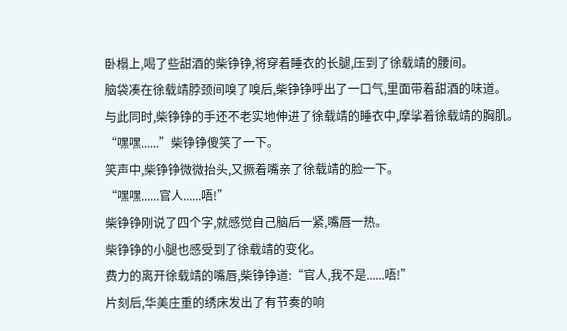卧榻上,喝了些甜酒的柴铮铮,将穿着睡衣的长腿,压到了徐载靖的腰间。
脑袋凑在徐载靖脖颈间嗅了嗅后,柴铮铮呼出了一口气,里面带着甜酒的味道。
与此同时,柴铮铮的手还不老实地伸进了徐载靖的睡衣中,摩挲着徐载靖的胸肌。
“嘿嘿......”柴铮铮傻笑了一下。
笑声中,柴铮铮微微抬头,又撅着嘴亲了徐载靖的脸一下。
“嘿嘿......官人......唔!”
柴铮铮刚说了四个字,就感觉自己脑后一紧,嘴唇一热。
柴铮铮的小腿也感受到了徐载靖的变化。
费力的离开徐载靖的嘴唇,柴铮铮道:“官人,我不是......唔!”
片刻后,华美庄重的绣床发出了有节奏的响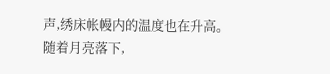声,绣床帐幔内的温度也在升高。
随着月亮落下,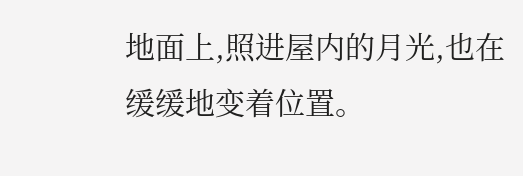地面上,照进屋内的月光,也在缓缓地变着位置。